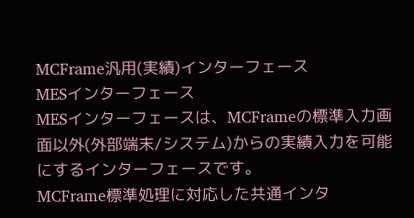MCFrame汎用(実績)インターフェース
MESインターフェース
MESインターフェースは、MCFrameの標準入力画面以外(外部端末/システム)からの実績入力を可能にするインターフェースです。
MCFrame標準処理に対応した共通インタ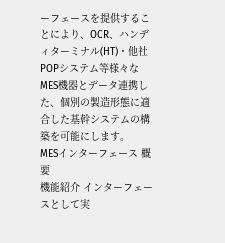ーフェースを提供することにより、OCR、ハンディターミナル(HT)・他社POPシステム等様々なMES機器とデータ連携した、個別の製造形態に適合した基幹システムの構築を可能にします。
MESインターフェース 概要
機能紹介 インターフェースとして実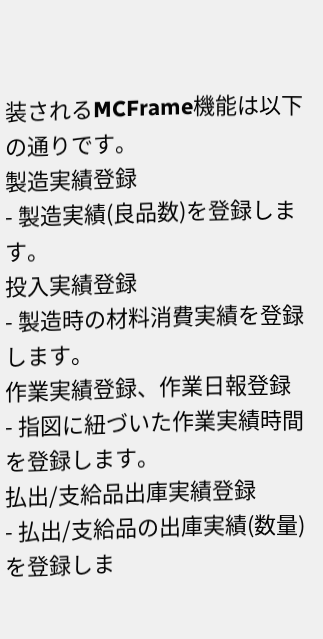装されるMCFrame機能は以下の通りです。
製造実績登録
- 製造実績(良品数)を登録します。
投入実績登録
- 製造時の材料消費実績を登録します。
作業実績登録、作業日報登録
- 指図に紐づいた作業実績時間を登録します。
払出/支給品出庫実績登録
- 払出/支給品の出庫実績(数量)を登録しま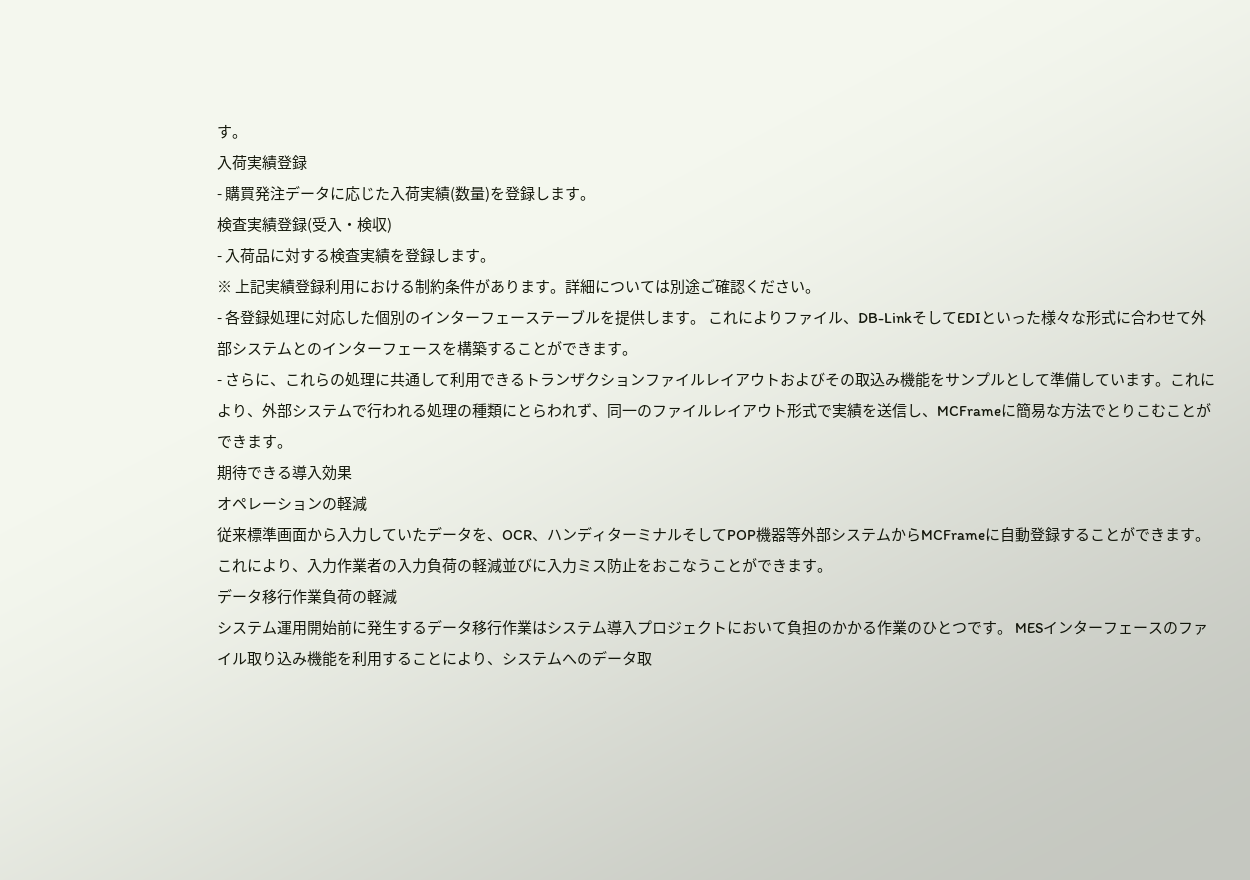す。
入荷実績登録
- 購買発注データに応じた入荷実績(数量)を登録します。
検査実績登録(受入・検収)
- 入荷品に対する検査実績を登録します。
※ 上記実績登録利用における制約条件があります。詳細については別途ご確認ください。
- 各登録処理に対応した個別のインターフェーステーブルを提供します。 これによりファイル、DB-LinkそしてEDIといった様々な形式に合わせて外部システムとのインターフェースを構築することができます。
- さらに、これらの処理に共通して利用できるトランザクションファイルレイアウトおよびその取込み機能をサンプルとして準備しています。これにより、外部システムで行われる処理の種類にとらわれず、同一のファイルレイアウト形式で実績を送信し、MCFrameに簡易な方法でとりこむことができます。
期待できる導入効果
オペレーションの軽減
従来標準画面から入力していたデータを、OCR、ハンディターミナルそしてPOP機器等外部システムからMCFrameに自動登録することができます。これにより、入力作業者の入力負荷の軽減並びに入力ミス防止をおこなうことができます。
データ移行作業負荷の軽減
システム運用開始前に発生するデータ移行作業はシステム導入プロジェクトにおいて負担のかかる作業のひとつです。 MESインターフェースのファイル取り込み機能を利用することにより、システムへのデータ取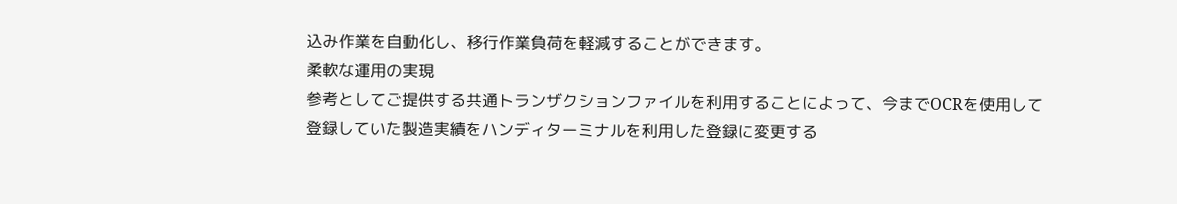込み作業を自動化し、移行作業負荷を軽減することができます。
柔軟な運用の実現
参考としてご提供する共通トランザクションファイルを利用することによって、今までOCRを使用して登録していた製造実績をハンディターミナルを利用した登録に変更する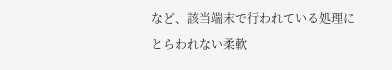など、該当端末で行われている処理にとらわれない柔軟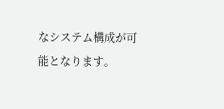なシステム構成が可能となります。